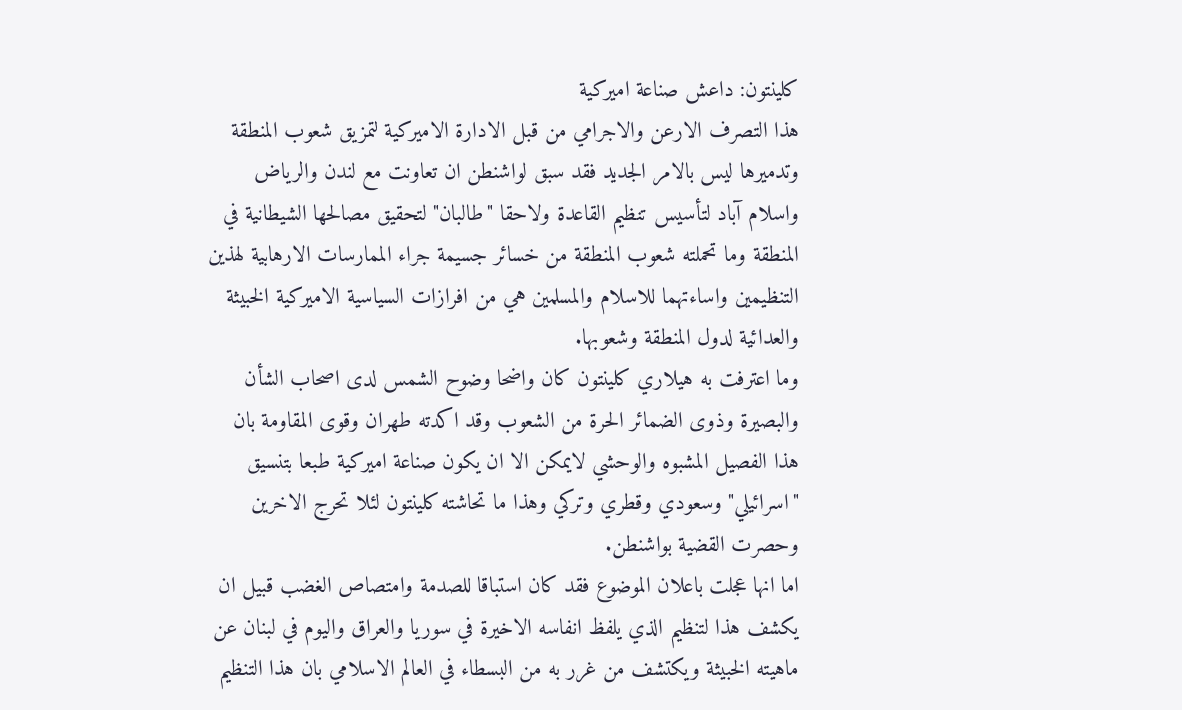كلينتون: داعش صناعة اميركية
هذا التصرف الارعن والاجرامي من قبل الادارة الاميركية لتمزيق شعوب المنطقة وتدميرها ليس بالامر الجديد فقد سبق لواشنطن ان تعاونت مع لندن والرياض واسلام آباد لتأسيس تنظيم القاعدة ولاحقا "طالبان" لتحقيق مصالحها الشيطانية في المنطقة وما تحملته شعوب المنطقة من خسائر جسيمة جراء الممارسات الارهابية لهذين التنظيمين واساءتهما للاسلام والمسلمين هي من افرازات السياسية الاميركية الخبيثة والعدائية لدول المنطقة وشعوبها.
وما اعترفت به هيلاري كلينتون كان واضحا وضوح الشمس لدى اصحاب الشأن والبصيرة وذوى الضمائر الحرة من الشعوب وقد اكدته طهران وقوى المقاومة بان هذا الفصيل المشبوه والوحشي لايمكن الا ان يكون صناعة اميركية طبعا بتنسيق "اسرائيلي" وسعودي وقطري وتركي وهذا ما تحاشته كلينتون لئلا تحرج الاخرين وحصرت القضية بواشنطن.
اما انها عجلت باعلان الموضوع فقد كان استباقا للصدمة وامتصاص الغضب قبيل ان يكشف هذا لتنظيم الذي يلفظ انفاسه الاخيرة في سوريا والعراق واليوم في لبنان عن ماهيته الخبيثة ويكتشف من غرر به من البسطاء في العالم الاسلامي بان هذا التنظيم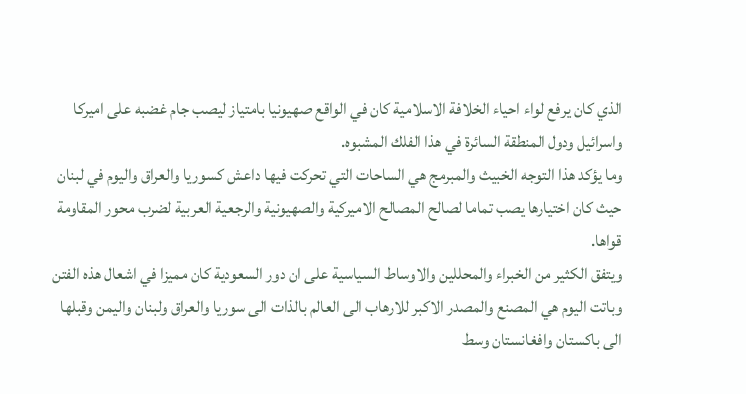الذي كان يرفع لواء احياء الخلافة الاسلامية كان في الواقع صهيونيا بامتياز ليصب جام غضبه على اميركا واسرائيل ودول المنطقة السائرة في هذا الفلك المشبوه.
وما يؤكد هذا التوجه الخبيث والمبرمج هي الساحات التي تحركت فيها داعش كسوريا والعراق واليوم في لبنان حيث كان اختيارها يصب تماما لصالح المصالح الاميركية والصهيونية والرجعية العربية لضرب محور المقاومة قواها.
ويتفق الكثير من الخبراء والمحللين والاوساط السياسية على ان دور السعودية كان مميزا في اشعال هذه الفتن وباتت اليوم هي المصنع والمصدر الاكبر للارهاب الى العالم بالذات الى سوريا والعراق ولبنان واليمن وقبلها الى باكستان وافغانستان وسط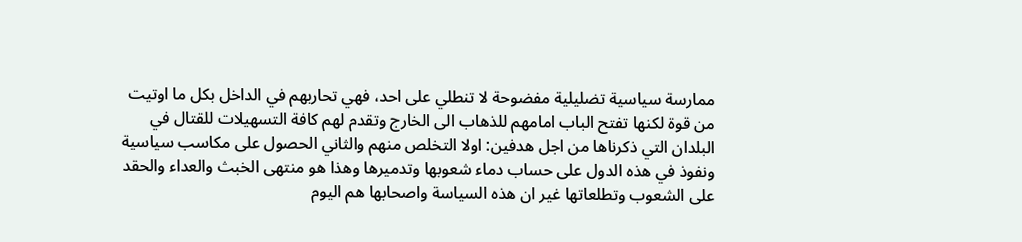ممارسة سياسية تضليلية مفضوحة لا تنطلي على احد، فهي تحاربهم في الداخل بكل ما اوتيت من قوة لكنها تفتح الباب امامهم للذهاب الى الخارج وتقدم لهم كافة التسهيلات للقتال في البلدان التي ذكرناها من اجل هدفين: اولا التخلص منهم والثاني الحصول على مكاسب سياسية ونفوذ في هذه الدول على حساب دماء شعوبها وتدميرها وهذا هو منتهى الخبث والعداء والحقد على الشعوب وتطلعاتها غير ان هذه السياسة واصحابها هم اليوم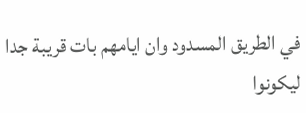في الطريق المسدود وان ايامهم بات قريبة جدا ليكونوا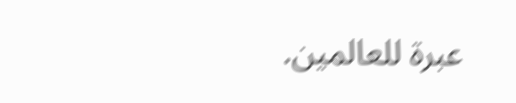عبرة للعالمين.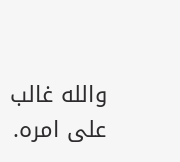والله غالب على امره.